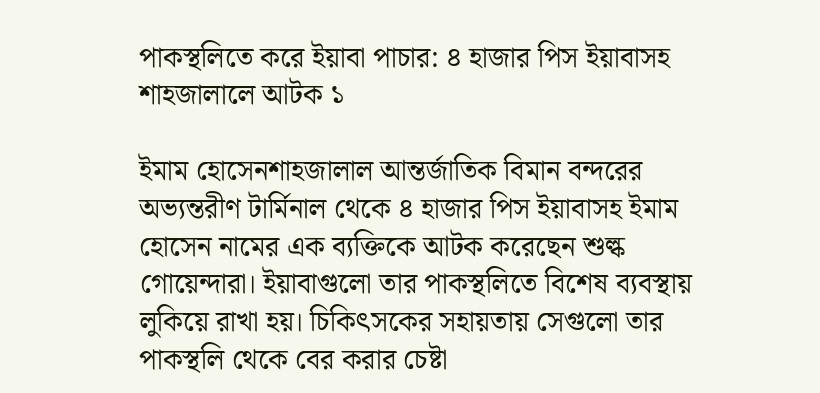পাকস্থলিতে করে ইয়াবা পাচার: ৪ হাজার পিস ইয়াবাসহ শাহজালালে আটক ১

ইমাম হোসেনশাহজালাল আন্তর্জাতিক বিমান বন্দরের অভ্যন্তরীণ টার্মিনাল থেকে ৪ হাজার পিস ইয়াবাসহ ইমাম হোসেন নামের এক ব্যক্তিকে আটক করেছেন শুল্ক গোয়েন্দারা। ইয়াবাগুলো তার পাকস্থলিতে বিশেষ ব্যবস্থায় লুকিয়ে রাখা হয়। চিকিৎসকের সহায়তায় সেগুলো তার পাকস্থলি থেকে বের করার চেষ্টা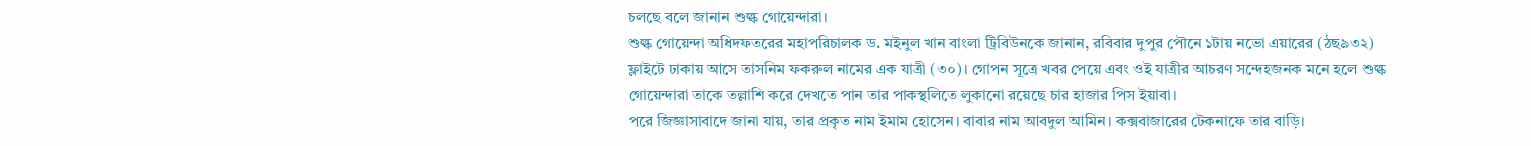চলছে বলে জানান শুল্ক গোয়েন্দারা।
শুল্ক গোয়েন্দা অধিদফতরের মহাপরিচালক ড. মইনুল খান বাংলা ট্রিবিউনকে জানান, রবিবার দুপুর পৌনে ১টায় নভো এয়ারের (ঠছ৯৩২) ফ্লাইটে ঢাকায় আসে তাসনিম ফকরুল নামের এক যাত্রী (৩০)। গোপন সূত্রে খবর পেয়ে এবং ওই যাত্রীর আচরণ সন্দেহজনক মনে হলে শুল্ক গোয়েন্দারা তাকে তল্লাশি করে দেখতে পান তার পাকস্থলিতে লুকানো রয়েছে চার হাজার পিস ইয়াবা।
পরে জিজ্ঞাসাবাদে জানা যায়, তার প্রকৃত নাম ইমাম হোসেন। বাবার নাম আবদুল আমিন। কক্সবাজারের টেকনাফে তার বাড়ি।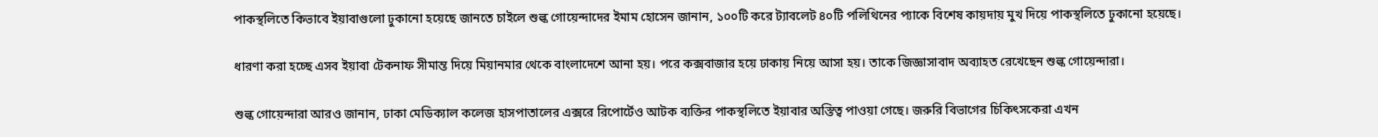পাকস্থলিতে কিভাবে ইয়াবাগুলো ঢুকানো হয়েছে জানতে চাইলে শুল্ক গোয়েন্দাদের ইমাম হোসেন জানান, ১০০টি করে ট্যাবলেট ৪০টি পলিথিনের প্যাকে বিশেষ কায়দায় মুখ দিয়ে পাকস্থলিতে ঢুকানো হয়েছে।

ধারণা করা হচ্ছে এসব ইয়াবা টেকনাফ সীমান্ত দিয়ে মিয়ানমার থেকে বাংলাদেশে আনা হয়। পরে কক্সবাজার হয়ে ঢাকায় নিয়ে আসা হয়। তাকে জিজ্ঞাসাবাদ অব্যাহত রেখেছেন শুল্ক গোয়েন্দারা।

শুল্ক গোয়েন্দারা আরও জানান, ঢাকা মেডিক্যাল কলেজ হাসপাতালের এক্সরে রিপোর্টেও আটক ব্যক্তির পাকস্থলিতে ইয়াবার অস্তিত্ব পাওয়া গেছে। জরুরি বিভাগের চিকিৎসকেরা এখন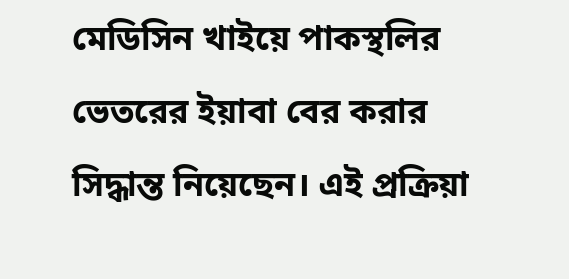মেডিসিন খাইয়ে পাকস্থলির ভেতরের ইয়াবা বের করার সিদ্ধান্ত নিয়েছেন। এই প্রক্রিয়া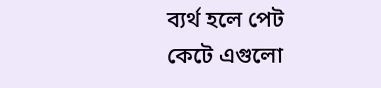ব্যর্থ হলে পেট কেটে এগুলো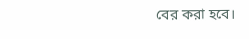বের করা হবে।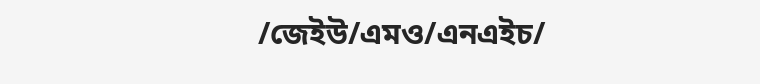/জেইউ/এমও/এনএইচ/